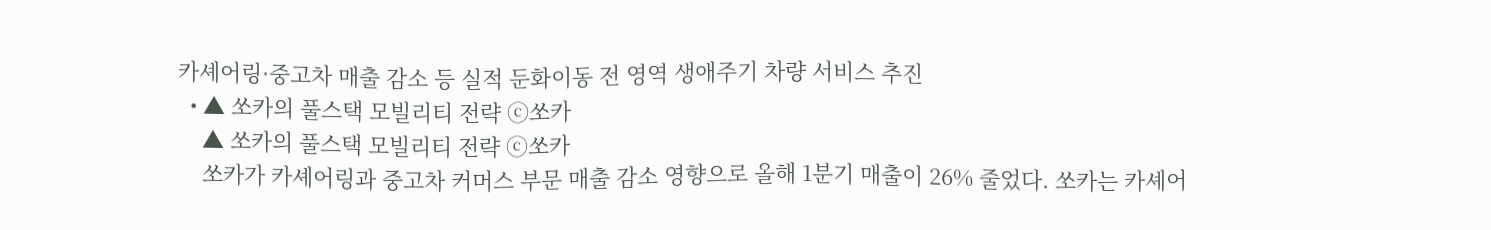카셰어링·중고차 매출 감소 등 실적 둔화이동 전 영역 생애주기 차량 서비스 추진
  • ▲ 쏘카의 풀스택 모빌리티 전략 ⓒ쏘카
    ▲ 쏘카의 풀스택 모빌리티 전략 ⓒ쏘카
    쏘카가 카셰어링과 중고차 커머스 부문 매출 감소 영향으로 올해 1분기 매출이 26% 줄었다. 쏘카는 카셰어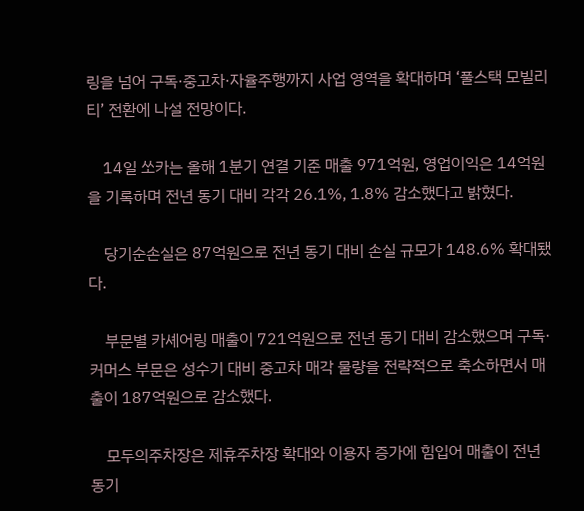링을 넘어 구독·중고차·자율주행까지 사업 영역을 확대하며 ‘풀스택 모빌리티’ 전환에 나설 전망이다.

    14일 쏘카는 올해 1분기 연결 기준 매출 971억원, 영업이익은 14억원을 기록하며 전년 동기 대비 각각 26.1%, 1.8% 감소했다고 밝혔다.

    당기순손실은 87억원으로 전년 동기 대비 손실 규모가 148.6% 확대됐다.

    부문별 카셰어링 매출이 721억원으로 전년 동기 대비 감소했으며 구독·커머스 부문은 성수기 대비 중고차 매각 물량을 전략적으로 축소하면서 매출이 187억원으로 감소했다.

    모두의주차장은 제휴주차장 확대와 이용자 증가에 힘입어 매출이 전년 동기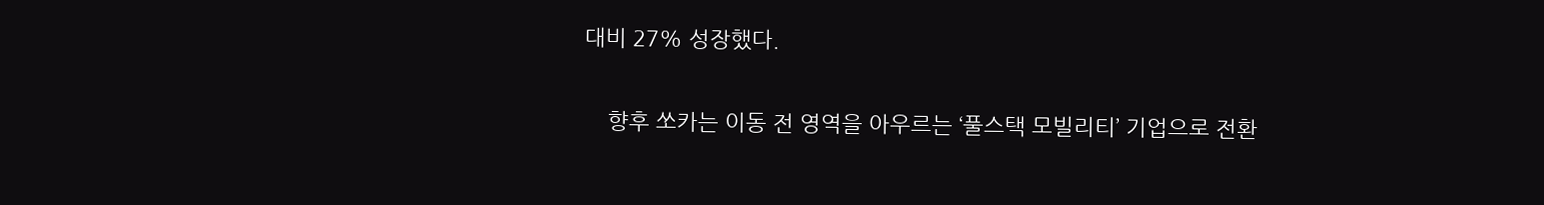대비 27% 성장했다.

    향후 쏘카는 이동 전 영역을 아우르는 ‘풀스택 모빌리티’ 기업으로 전환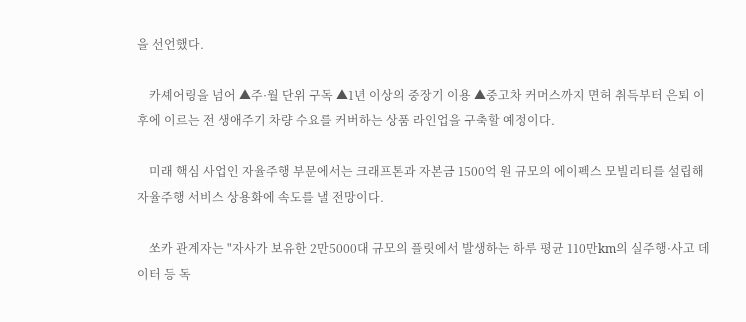을 선언했다.

    카셰어링을 넘어 ▲주·월 단위 구독 ▲1년 이상의 중장기 이용 ▲중고차 커머스까지 면허 취득부터 은퇴 이후에 이르는 전 생애주기 차량 수요를 커버하는 상품 라인업을 구축할 예정이다.

    미래 핵심 사업인 자율주행 부문에서는 크래프톤과 자본금 1500억 원 규모의 에이펙스 모빌리티를 설립해 자율주행 서비스 상용화에 속도를 낼 전망이다.

    쏘카 관계자는 "자사가 보유한 2만5000대 규모의 플릿에서 발생하는 하루 평균 110만km의 실주행·사고 데이터 등 독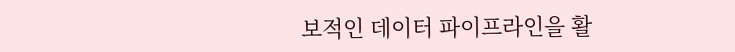보적인 데이터 파이프라인을 활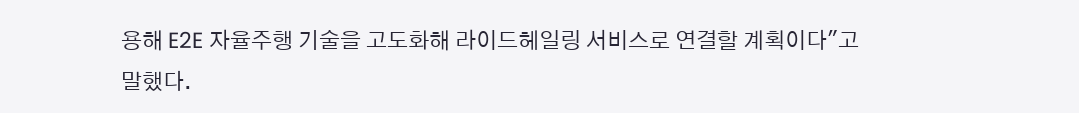용해 E2E 자율주행 기술을 고도화해 라이드헤일링 서비스로 연결할 계획이다"고 말했다.